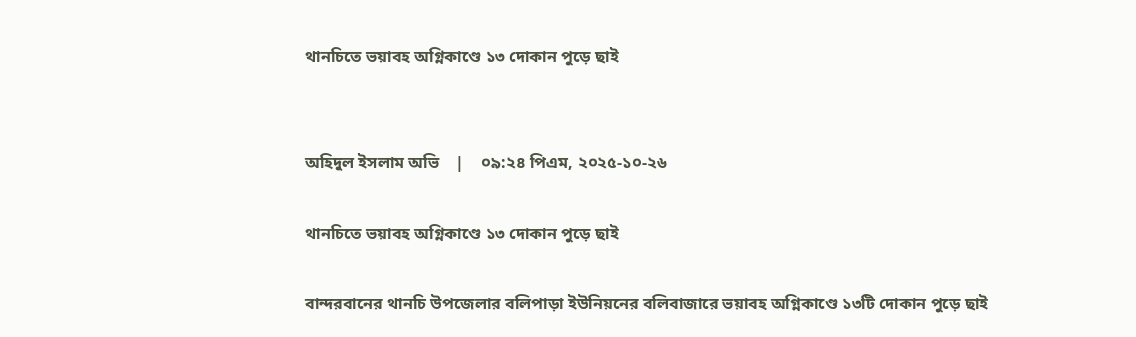থানচিতে ভয়াবহ অগ্নিকাণ্ডে ১৩ দোকান পুড়ে ছাই


অহিদুল ইসলাম অভি    |    ০৯:২৪ পিএম, ২০২৫-১০-২৬

থানচিতে ভয়াবহ অগ্নিকাণ্ডে ১৩ দোকান পুড়ে ছাই

বান্দরবানের থানচি উপজেলার বলিপাড়া ইউনিয়নের বলিবাজারে ভয়াবহ অগ্নিকাণ্ডে ১৩টি দোকান পুড়ে ছাই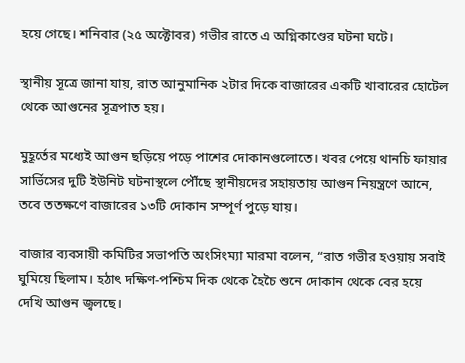হয়ে গেছে। শনিবার (২৫ অক্টোবর) গভীর রাতে এ অগ্নিকাণ্ডের ঘটনা ঘটে।

স্থানীয় সূত্রে জানা যায়, রাত আনুমানিক ২টার দিকে বাজারের একটি খাবারের হোটেল থেকে আগুনের সূত্রপাত হয়।

মুহূর্তের মধ্যেই আগুন ছড়িয়ে পড়ে পাশের দোকানগুলোতে। খবর পেয়ে থানচি ফায়ার সার্ভিসের দুটি ইউনিট ঘটনাস্থলে পৌঁছে স্থানীয়দের সহায়তায় আগুন নিয়ন্ত্রণে আনে, তবে ততক্ষণে বাজারের ১৩টি দোকান সম্পূর্ণ পুড়ে যায়।

বাজার ব্যবসায়ী কমিটির সভাপতি অংসিংম্যা মারমা বলেন, “রাত গভীর হওয়ায় সবাই ঘুমিয়ে ছিলাম। হঠাৎ দক্ষিণ-পশ্চিম দিক থেকে হৈচৈ শুনে দোকান থেকে বের হয়ে দেখি আগুন জ্বলছে।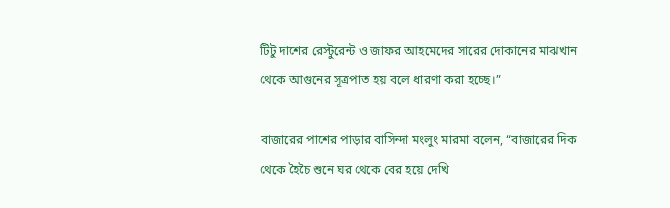টিটু দাশের রেস্টুরেন্ট ও জাফর আহমেদের সারের দোকানের মাঝখান থেকে আগুনের সূত্রপাত হয় বলে ধারণা করা হচ্ছে।”

বাজারের পাশের পাড়ার বাসিন্দা মংলুং মারমা বলেন, “বাজারের দিক থেকে হৈচৈ শুনে ঘর থেকে বের হয়ে দেখি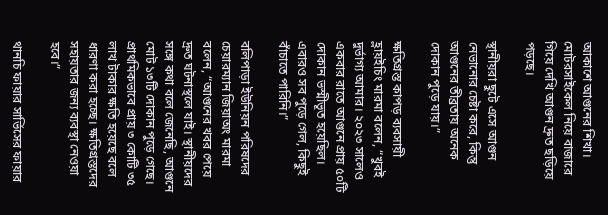আকাশে আগুনের শিখা। মোটরসাইকেল নিয়ে বাজারে গিয়ে দেখি আগুন দ্রুত ছড়িয়ে পড়ছে।

স্থানীয়রা ছুটে এসে আগুন নেভানোর চেষ্টা করে, কিন্তু আগুনের তীব্রতায় অনেক দোকান পুড়ে যায়।”

ক্ষতিগ্রস্ত কাপড় ব্যবসায়ী হ্লায়ইচিং মারমা বলেন, “খুবই দুর্ভাগ্য আমার। ২০২৩ সালেও একবার রাতে আগুনে প্রায় ৫০টি দোকান ভস্মীভূত হয়েছিল। এবারও সব পুড়ে গেল, কিছুই বাঁচাতে পারিনি।”

বলিপাড়া ইউনিয়ন পরিষদের চেয়ারম্যান জিয়াঅং মারমা বলেন, “আগুনের খবর পেয়ে দ্রুত ঘটনাস্থলে যাই। স্থানীয়দের সঙ্গে কথা বলে জেনেছি, আগুনে মোট ১৩টি দোকান পুড়ে গেছে। প্রাথমিকভাবে প্রায় ৩ কোটি ৩৫ লাখ টাকার ক্ষতি হয়েছে বলে ধারণা করা হচ্ছে। ক্ষতিগ্রস্তদের সহায়তার জন্য ব্যবস্থা নেওয়া হবে।”

থানচি ফায়ার সার্ভিসের ফায়ার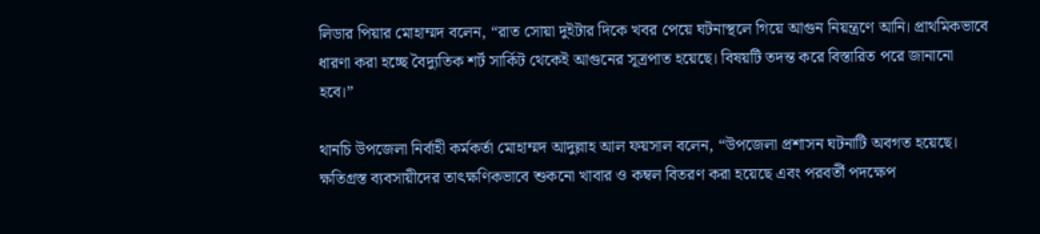লিডার পিয়ার মোহাম্মদ বলেন, “রাত সোয়া দুইটার দিকে খবর পেয়ে ঘটনাস্থলে গিয়ে আগুন নিয়ন্ত্রণে আনি। প্রাথমিকভাবে ধারণা করা হচ্ছে বৈদ্যুতিক শর্ট সার্কিট থেকেই আগুনের সূত্রপাত হয়েছে। বিষয়টি তদন্ত করে বিস্তারিত পরে জানানো হবে।”

থানচি উপজেলা নির্বাহী কর্মকর্তা মোহাম্মদ আদুল্লাহ আল ফয়সাল বলেন, “উপজেলা প্রশাসন ঘটনাটি অবগত হয়েছে। ক্ষতিগ্রস্ত ব্যবসায়ীদের তাৎক্ষণিকভাবে শুকনো খাবার ও কম্বল বিতরণ করা হয়েছে এবং পরবর্তী পদক্ষেপ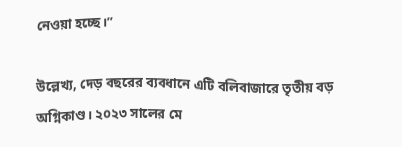নেওয়া হচ্ছে।”

উল্লেখ্য, দেড় বছরের ব্যবধানে এটি বলিবাজারে তৃতীয় বড় অগ্নিকাণ্ড। ২০২৩ সালের মে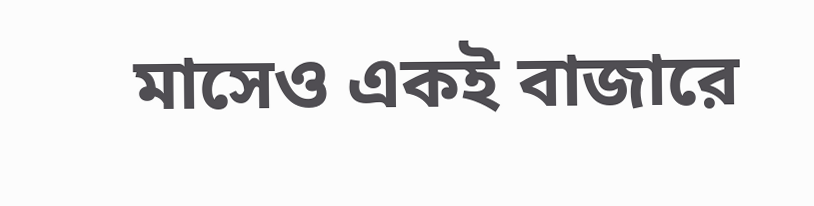মাসেও একই বাজারে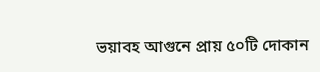ভয়াবহ আগুনে প্রায় ৫০টি দোকান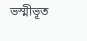ভস্মীভূত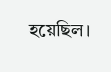হয়েছিল।